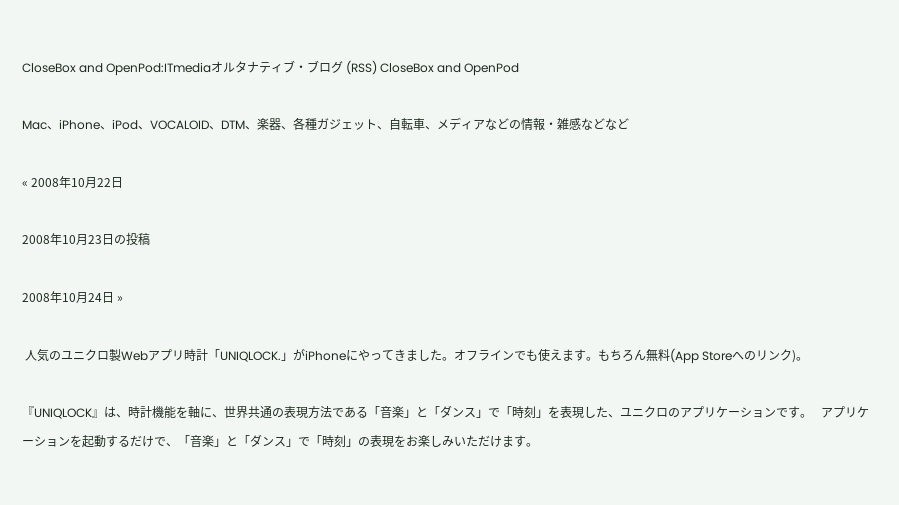CloseBox and OpenPod:ITmediaオルタナティブ・ブログ (RSS) CloseBox and OpenPod

Mac、iPhone、iPod、VOCALOID、DTM、楽器、各種ガジェット、自転車、メディアなどの情報・雑感などなど

« 2008年10月22日

2008年10月23日の投稿

2008年10月24日 »

 人気のユニクロ製Webアプリ時計「UNIQLOCK.」がiPhoneにやってきました。オフラインでも使えます。もちろん無料(App Storeへのリンク)。

『UNIQLOCK』は、時計機能を軸に、世界共通の表現方法である「音楽」と「ダンス」で「時刻」を表現した、ユニクロのアプリケーションです。   アプリケーションを起動するだけで、「音楽」と「ダンス」で「時刻」の表現をお楽しみいただけます。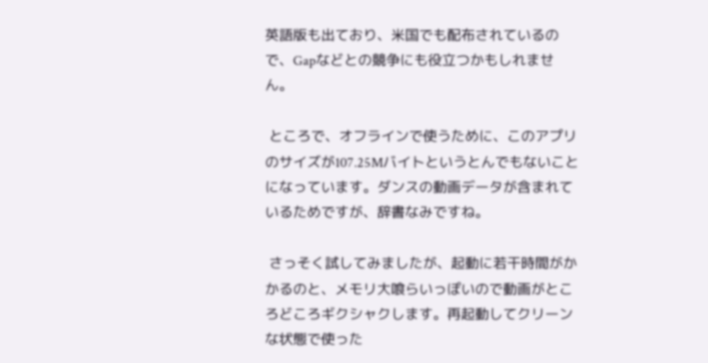英語版も出ており、米国でも配布されているので、Gapなどとの競争にも役立つかもしれません。

 ところで、オフラインで使うために、このアプリのサイズが107.25Mバイトというとんでもないことになっています。ダンスの動画データが含まれているためですが、辞書なみですね。

 さっそく試してみましたが、起動に若干時間がかかるのと、メモリ大喰らいっぽいので動画がところどころギクシャクします。再起動してクリーンな状態で使った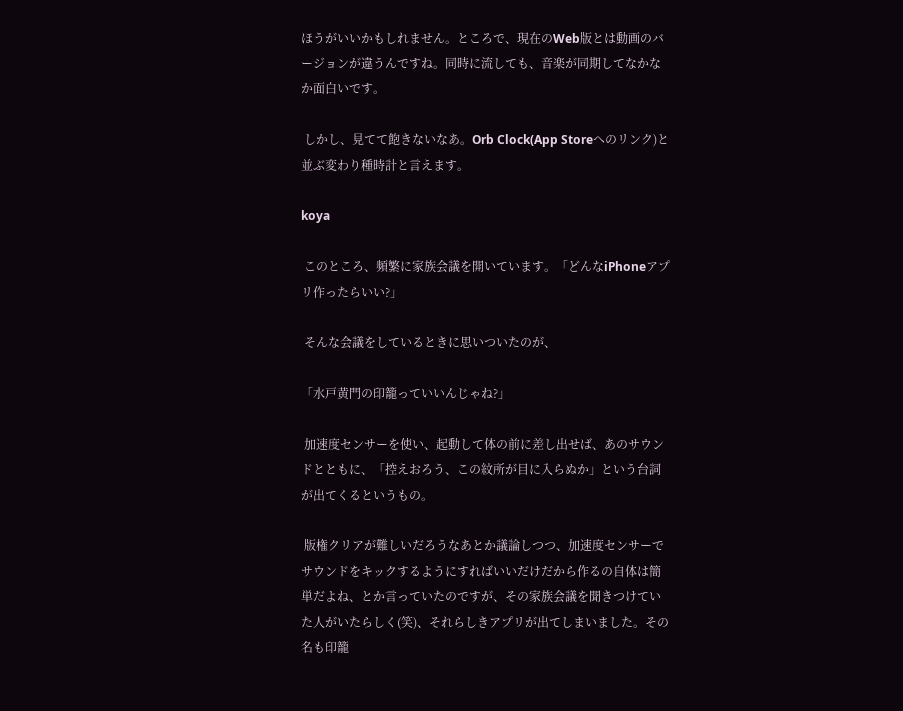ほうがいいかもしれません。ところで、現在のWeb版とは動画のバージョンが違うんですね。同時に流しても、音楽が同期してなかなか面白いです。

 しかし、見てて飽きないなあ。Orb Clock(App Storeへのリンク)と並ぶ変わり種時計と言えます。

koya

 このところ、頻繁に家族会議を開いています。「どんなiPhoneアプリ作ったらいい?」

 そんな会議をしているときに思いついたのが、

「水戸黄門の印籠っていいんじゃね?」

 加速度センサーを使い、起動して体の前に差し出せば、あのサウンドとともに、「控えおろう、この紋所が目に入らぬか」という台詞が出てくるというもの。

 版権クリアが難しいだろうなあとか議論しつつ、加速度センサーでサウンドをキックするようにすればいいだけだから作るの自体は簡単だよね、とか言っていたのですが、その家族会議を聞きつけていた人がいたらしく(笑)、それらしきアプリが出てしまいました。その名も印籠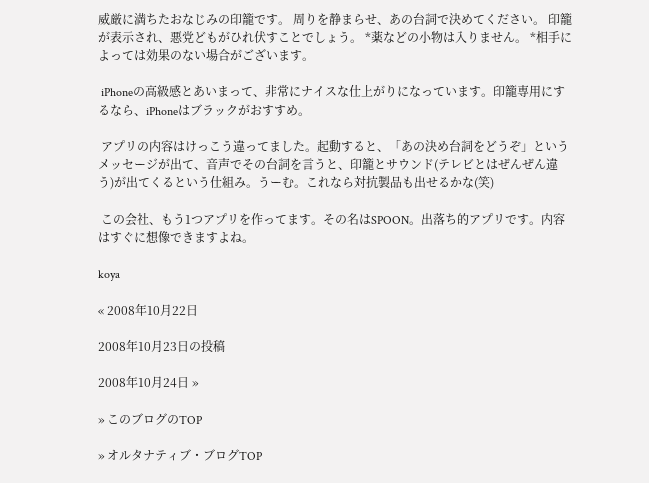威厳に満ちたおなじみの印籠です。 周りを静まらせ、あの台詞で決めてください。 印籠が表示され、悪党どもがひれ伏すことでしょう。 *薬などの小物は入りません。 *相手によっては効果のない場合がございます。

 iPhoneの高級感とあいまって、非常にナイスな仕上がりになっています。印籠専用にするなら、iPhoneはブラックがおすすめ。

 アプリの内容はけっこう違ってました。起動すると、「あの決め台詞をどうぞ」というメッセージが出て、音声でその台詞を言うと、印籠とサウンド(テレビとはぜんぜん違う)が出てくるという仕組み。うーむ。これなら対抗製品も出せるかな(笑)

 この会社、もう1つアプリを作ってます。その名はSPOON。出落ち的アプリです。内容はすぐに想像できますよね。

koya

« 2008年10月22日

2008年10月23日の投稿

2008年10月24日 »

» このブログのTOP

» オルタナティブ・ブログTOP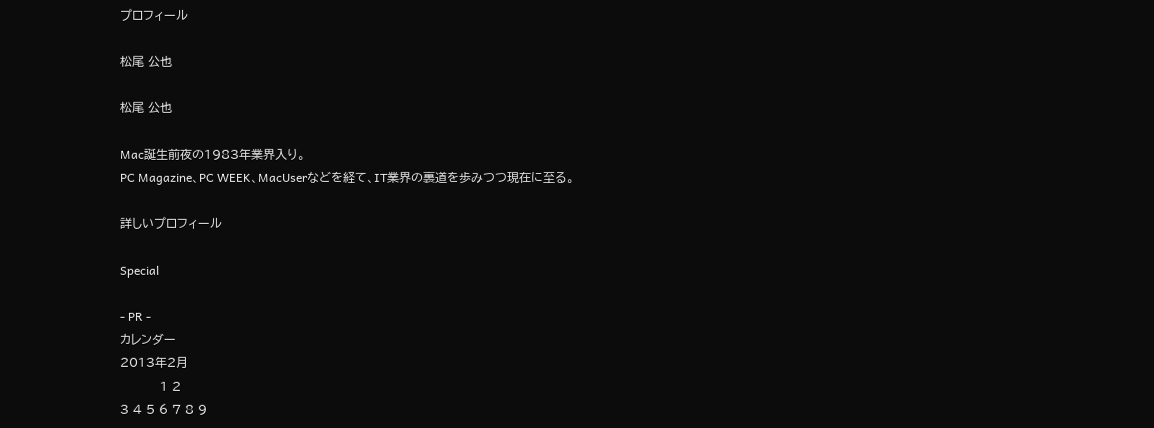プロフィール

松尾 公也

松尾 公也

Mac誕生前夜の1983年業界入り。
PC Magazine、PC WEEK、MacUserなどを経て、IT業界の裏道を歩みつつ現在に至る。

詳しいプロフィール

Special

- PR -
カレンダー
2013年2月
          1 2
3 4 5 6 7 8 9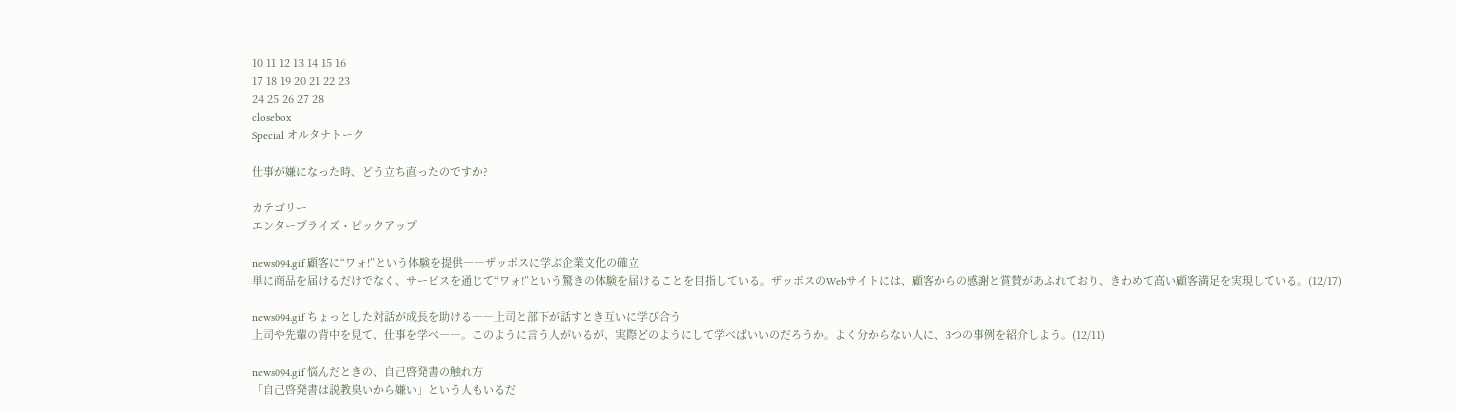10 11 12 13 14 15 16
17 18 19 20 21 22 23
24 25 26 27 28
closebox
Special オルタナトーク

仕事が嫌になった時、どう立ち直ったのですか?

カテゴリー
エンタープライズ・ピックアップ

news094.gif 顧客に“ワォ!”という体験を提供――ザッポスに学ぶ企業文化の確立
単に商品を届けるだけでなく、サービスを通じて“ワォ!”という驚きの体験を届けることを目指している。ザッポスのWebサイトには、顧客からの感謝と賞賛があふれており、きわめて高い顧客満足を実現している。(12/17)

news094.gif ちょっとした対話が成長を助ける――上司と部下が話すとき互いに学び合う
上司や先輩の背中を見て、仕事を学べ――。このように言う人がいるが、実際どのようにして学べばいいのだろうか。よく分からない人に、3つの事例を紹介しよう。(12/11)

news094.gif 悩んだときの、自己啓発書の触れ方
「自己啓発書は説教臭いから嫌い」という人もいるだ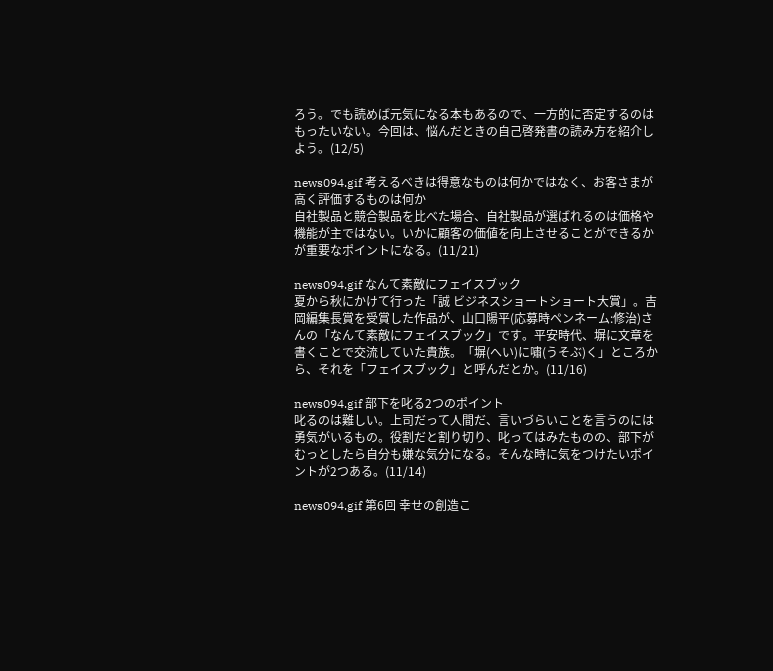ろう。でも読めば元気になる本もあるので、一方的に否定するのはもったいない。今回は、悩んだときの自己啓発書の読み方を紹介しよう。(12/5)

news094.gif 考えるべきは得意なものは何かではなく、お客さまが高く評価するものは何か
自社製品と競合製品を比べた場合、自社製品が選ばれるのは価格や機能が主ではない。いかに顧客の価値を向上させることができるかが重要なポイントになる。(11/21)

news094.gif なんて素敵にフェイスブック
夏から秋にかけて行った「誠 ビジネスショートショート大賞」。吉岡編集長賞を受賞した作品が、山口陽平(応募時ペンネーム:修治)さんの「なんて素敵にフェイスブック」です。平安時代、塀に文章を書くことで交流していた貴族。「塀(へい)に嘯(うそぶ)く」ところから、それを「フェイスブック」と呼んだとか。(11/16)

news094.gif 部下を叱る2つのポイント
叱るのは難しい。上司だって人間だ、言いづらいことを言うのには勇気がいるもの。役割だと割り切り、叱ってはみたものの、部下がむっとしたら自分も嫌な気分になる。そんな時に気をつけたいポイントが2つある。(11/14)

news094.gif 第6回 幸せの創造こ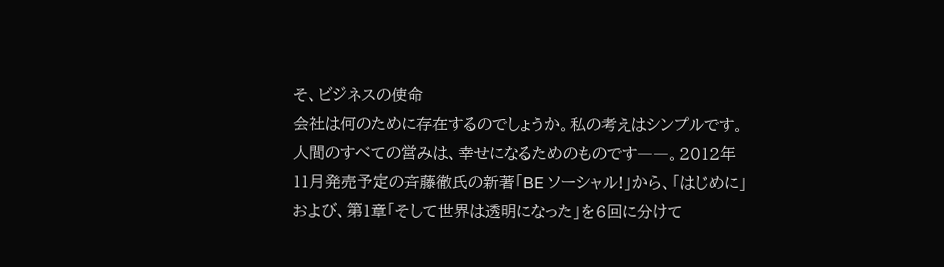そ、ビジネスの使命
会社は何のために存在するのでしょうか。私の考えはシンプルです。人間のすべての営みは、幸せになるためのものです――。2012年11月発売予定の斉藤徹氏の新著「BE ソーシャル!」から、「はじめに」および、第1章「そして世界は透明になった」を6回に分けて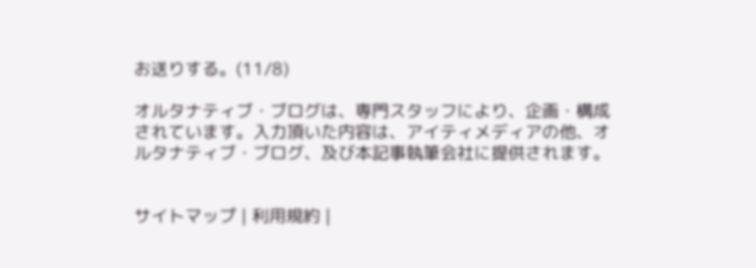お送りする。(11/8)

オルタナティブ・ブログは、専門スタッフにより、企画・構成されています。入力頂いた内容は、アイティメディアの他、オルタナティブ・ブログ、及び本記事執筆会社に提供されます。


サイトマップ | 利用規約 |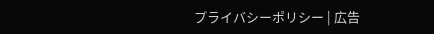プライバシーポリシー | 広告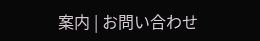案内 | お問い合わせ